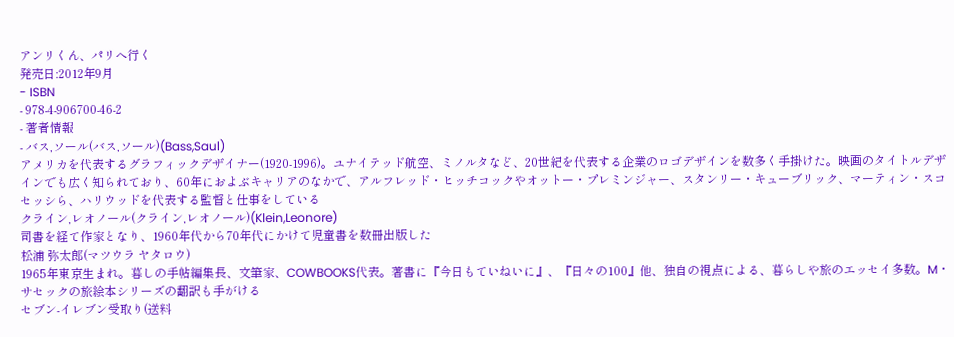アンリくん、パリへ行く
発売日:2012年9月
- ISBN
- 978-4-906700-46-2
- 著者情報
- バス,ソール(バス,ソール)(Bass,Saul)
アメリカを代表するグラフィックデザイナー(1920‐1996)。ユナイテッド航空、ミノルタなど、20世紀を代表する企業のロゴデザインを数多く手掛けた。映画のタイトルデザインでも広く知られており、60年におよぶキャリアのなかで、アルフレッド・ヒッチコックやオットー・プレミンジャー、スタンリー・キューブリック、マーティン・スコセッシら、ハリウッドを代表する監督と仕事をしている
クライン,レオノール(クライン,レオノール)(Klein,Leonore)
司書を経て作家となり、1960年代から70年代にかけて児童書を数冊出版した
松浦 弥太郎(マツウラ ヤタロウ)
1965年東京生まれ。暮しの手帖編集長、文筆家、COWBOOKS代表。著書に『今日もていねいに』、『日々の100』他、独自の視点による、暮らしや旅のエッセイ多数。M・サセックの旅絵本シリーズの翻訳も手がける
セブン-イレブン受取り(送料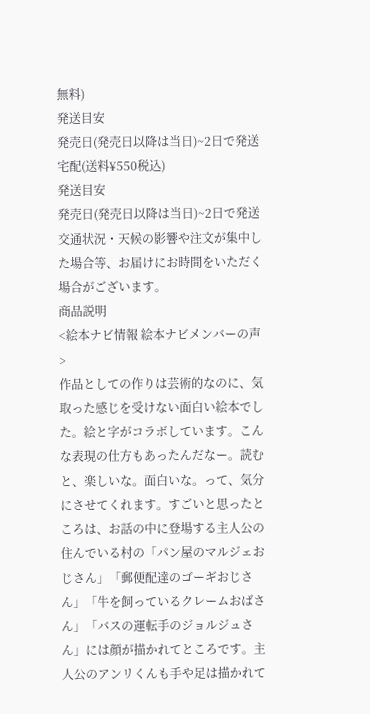無料)
発送目安
発売日(発売日以降は当日)~2日で発送
宅配(送料¥550税込)
発送目安
発売日(発売日以降は当日)~2日で発送
交通状況・天候の影響や注文が集中した場合等、お届けにお時間をいただく場合がございます。
商品説明
<絵本ナビ情報 絵本ナビメンバーの声>
作品としての作りは芸術的なのに、気取った感じを受けない面白い絵本でした。絵と字がコラボしています。こんな表現の仕方もあったんだなー。読むと、楽しいな。面白いな。って、気分にさせてくれます。すごいと思ったところは、お話の中に登場する主人公の住んでいる村の「パン屋のマルジェおじさん」「郵便配達のゴーギおじさん」「牛を飼っているクレームおばさん」「バスの運転手のジョルジュさん」には顔が描かれてところです。主人公のアンリくんも手や足は描かれて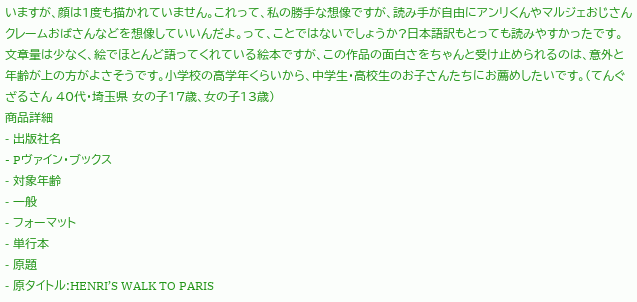いますが、顔は1度も描かれていません。これって、私の勝手な想像ですが、読み手が自由にアンリくんやマルジェおじさんクレームおばさんなどを想像していいんだよ。って、ことではないでしょうか?日本語訳もとっても読みやすかったです。文章量は少なく、絵でほとんど語ってくれている絵本ですが、この作品の面白さをちゃんと受け止められるのは、意外と年齢が上の方がよさそうです。小学校の高学年くらいから、中学生・高校生のお子さんたちにお薦めしたいです。(てんぐざるさん 40代・埼玉県 女の子17歳、女の子13歳)
商品詳細
- 出版社名
- Pヴァイン・ブックス
- 対象年齢
- 一般
- フォーマット
- 単行本
- 原題
- 原タイトル:HENRI’S WALK TO PARIS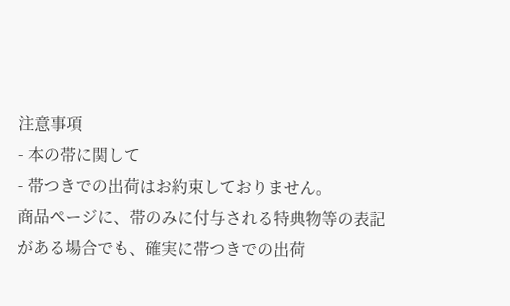注意事項
- 本の帯に関して
- 帯つきでの出荷はお約束しておりません。
商品ページに、帯のみに付与される特典物等の表記がある場合でも、確実に帯つきでの出荷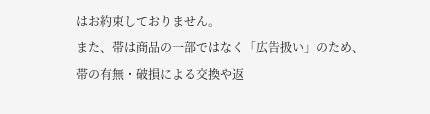はお約束しておりません。
また、帯は商品の一部ではなく「広告扱い」のため、帯の有無・破損による交換や返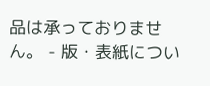品は承っておりません。 - 版・表紙につい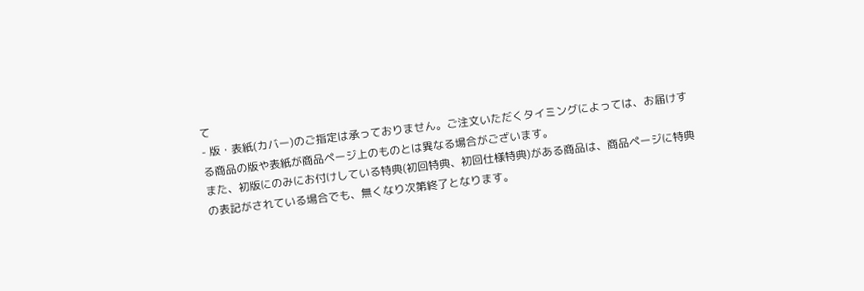て
- 版・表紙(カバー)のご指定は承っておりません。ご注文いただくタイミングによっては、お届けする商品の版や表紙が商品ページ上のものとは異なる場合がございます。
また、初版にのみにお付けしている特典(初回特典、初回仕様特典)がある商品は、商品ページに特典の表記がされている場合でも、無くなり次第終了となります。